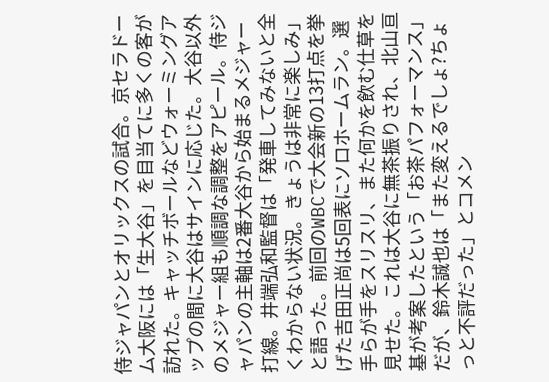侍ジャパンとオリックスの試合。京セラドーム大阪には「生大谷」を目当てに多くの客が訪れた。キャッチボールなどウォーミングアップの間に大谷はサインに応じた。大谷以外のメジャー組も順調な調整をアピール。侍ジャパンの主軸は2番大谷から始まるメジャー打線。井端弘和監督は「発車してみないと全くわからない状況。きょうは非常に楽しみ」と語った。前回のWBCで大会新の13打点を挙げた吉田正尚は5回表にソロホームラン。選手らが手をスリスリ、また何かを飲む仕草を見せた。これは大谷に無茶振りされ、北山亘基が考案したという「お茶パフォーマンス」だが、鈴木誠也は「また変えるでしょ?ちょっと不評だった」とコメン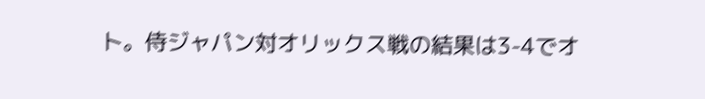ト。侍ジャパン対オリックス戦の結果は3-4でオ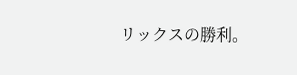リックスの勝利。